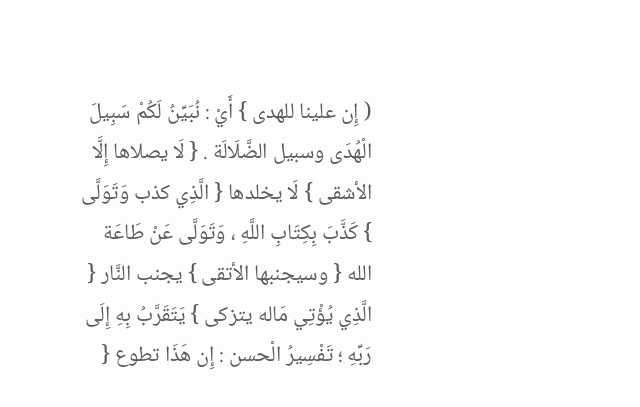( إِن علينا للهدى } أَيْ : نُبَيِّنُ لَكُمْ سَبِيلَ الْهُدَى وسبيل الضَّلَالَة . { لَا يصلاها إِلَّا الأشقى } لَا يخلدها { الَّذِي كذب وَتَوَلَّى } كَذَّبَ بِكِتَابِ اللَّهِ ، وَتَوَلَّى عَنْ طَاعَة الله { وسيجنبها الأتقى } يجنب النَّار { الَّذِي يُؤْتِي مَاله يتزكى } يَتَقَرَّبُ بِهِ إِلَى رَبِّهِ ؛ تَفْسِيرُ الْحسن : إِن هَذَا تطوع {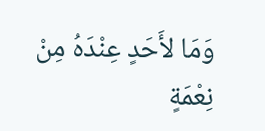وَمَا لأَحَدٍ عِنْدَهُ مِنْ نِعْمَةٍ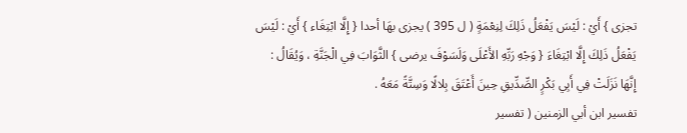تجزى } أَيْ : لَيْسَ يَفْعَلُ ذَلِكَ لِنِعْمَةٍ ( ل 395 ) يجزى بهَا أحدا { إِلَّا ابْتِغَاء } أَيْ : لَيْسَ يَفْعَلُ ذَلِكَ إِلَّا ابْتِغَاءَ { وَجْهِ رَبِّهِ الأَعْلَى وَلَسَوْفَ يرضى } الثَّوَابَ فِي الْجَنَّةِ ، وَيُقَالُ : إِنَّهَا نَزَلَتْ فِي أَبِي بَكْرٍ الصِّدِّيقِ حِينَ أَعْتَقَ بِلالًا وَسِتَّةً مَعَهُ .
تفسير ابن أبي الزمنين ( تفسير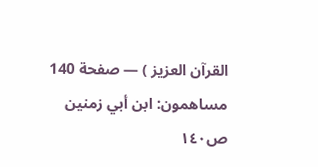القرآن العزيز ) — صفحة 140
مساهمون: ابن أبي زمنين
ص١٤٠